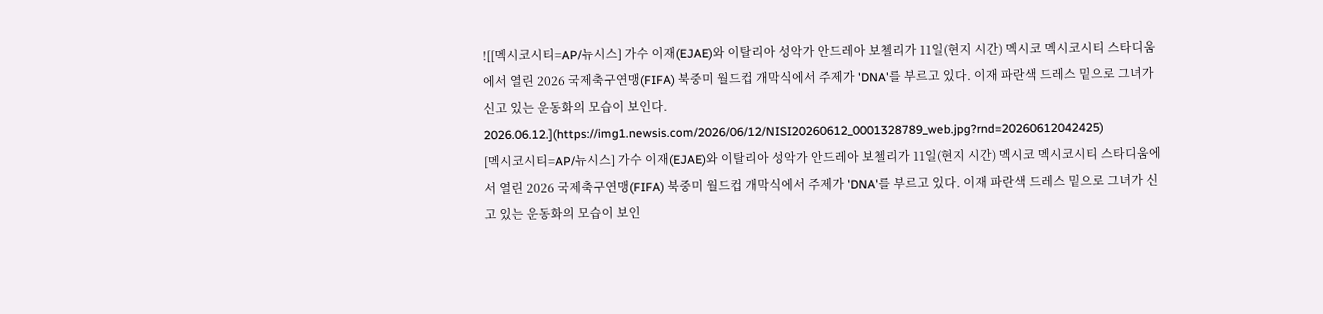![[멕시코시티=AP/뉴시스] 가수 이재(EJAE)와 이탈리아 성악가 안드레아 보첼리가 11일(현지 시간) 멕시코 멕시코시티 스타디움에서 열린 2026 국제축구연맹(FIFA) 북중미 월드컵 개막식에서 주제가 'DNA'를 부르고 있다. 이재 파란색 드레스 밑으로 그녀가 신고 있는 운동화의 모습이 보인다. 2026.06.12.](https://img1.newsis.com/2026/06/12/NISI20260612_0001328789_web.jpg?rnd=20260612042425)
[멕시코시티=AP/뉴시스] 가수 이재(EJAE)와 이탈리아 성악가 안드레아 보첼리가 11일(현지 시간) 멕시코 멕시코시티 스타디움에서 열린 2026 국제축구연맹(FIFA) 북중미 월드컵 개막식에서 주제가 'DNA'를 부르고 있다. 이재 파란색 드레스 밑으로 그녀가 신고 있는 운동화의 모습이 보인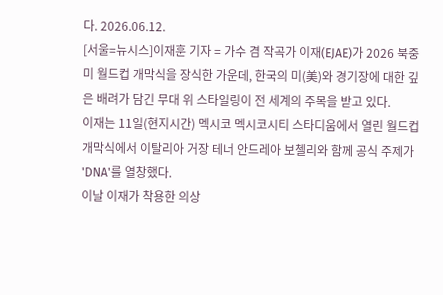다. 2026.06.12.
[서울=뉴시스]이재훈 기자 = 가수 겸 작곡가 이재(EJAE)가 2026 북중미 월드컵 개막식을 장식한 가운데, 한국의 미(美)와 경기장에 대한 깊은 배려가 담긴 무대 위 스타일링이 전 세계의 주목을 받고 있다.
이재는 11일(현지시간) 멕시코 멕시코시티 스타디움에서 열린 월드컵 개막식에서 이탈리아 거장 테너 안드레아 보첼리와 함께 공식 주제가 'DNA'를 열창했다.
이날 이재가 착용한 의상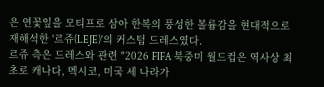은 연꽃잎을 모티프로 삼아 한복의 풍성한 볼륨감을 현대적으로 재해석한 '르쥬(LEJE)'의 커스텀 드레스였다.
르쥬 측은 드레스와 관련 "2026 FIFA 북중미 월드컵은 역사상 최초로 캐나다, 멕시코, 미국 세 나라가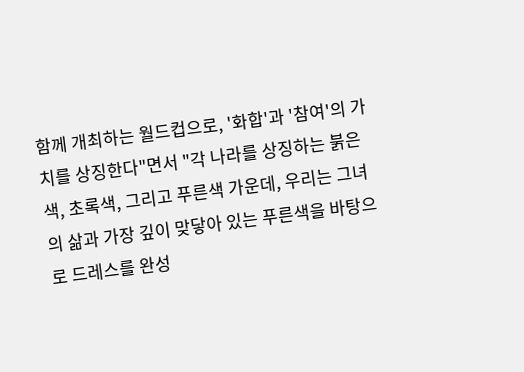함께 개최하는 월드컵으로, '화합'과 '참여'의 가치를 상징한다"면서 "각 나라를 상징하는 붉은색, 초록색, 그리고 푸른색 가운데, 우리는 그녀의 삶과 가장 깊이 맞닿아 있는 푸른색을 바탕으로 드레스를 완성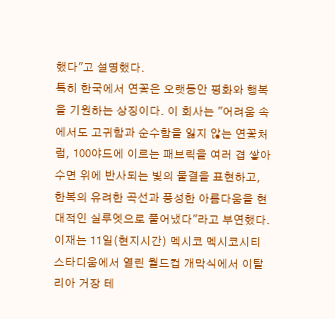했다"고 설명했다.
특히 한국에서 연꽃은 오랫동안 평화와 행복을 기원하는 상징이다. 이 회사는 "어려움 속에서도 고귀함과 순수함을 잃지 않는 연꽃처럼, 100야드에 이르는 패브릭을 여러 겹 쌓아 수면 위에 반사되는 빛의 물결을 표현하고, 한복의 유려한 곡선과 풍성한 아름다움을 현대적인 실루엣으로 풀어냈다"라고 부연했다.
이재는 11일(현지시간) 멕시코 멕시코시티 스타디움에서 열린 월드컵 개막식에서 이탈리아 거장 테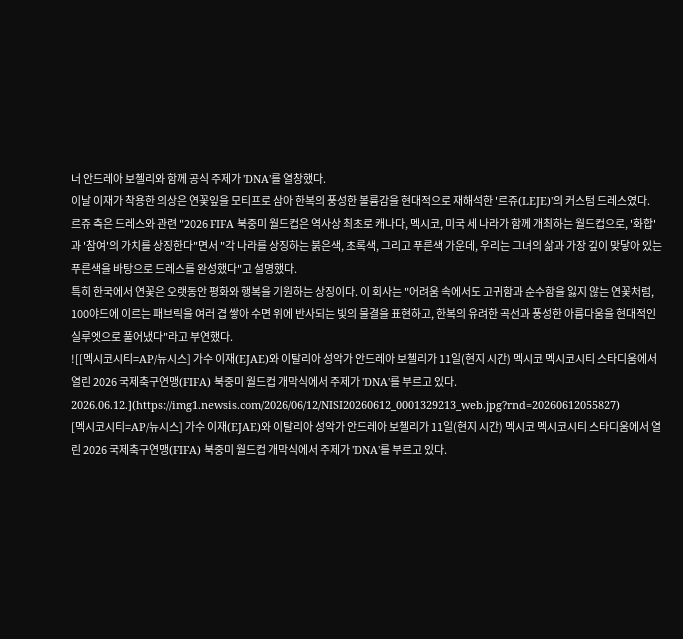너 안드레아 보첼리와 함께 공식 주제가 'DNA'를 열창했다.
이날 이재가 착용한 의상은 연꽃잎을 모티프로 삼아 한복의 풍성한 볼륨감을 현대적으로 재해석한 '르쥬(LEJE)'의 커스텀 드레스였다.
르쥬 측은 드레스와 관련 "2026 FIFA 북중미 월드컵은 역사상 최초로 캐나다, 멕시코, 미국 세 나라가 함께 개최하는 월드컵으로, '화합'과 '참여'의 가치를 상징한다"면서 "각 나라를 상징하는 붉은색, 초록색, 그리고 푸른색 가운데, 우리는 그녀의 삶과 가장 깊이 맞닿아 있는 푸른색을 바탕으로 드레스를 완성했다"고 설명했다.
특히 한국에서 연꽃은 오랫동안 평화와 행복을 기원하는 상징이다. 이 회사는 "어려움 속에서도 고귀함과 순수함을 잃지 않는 연꽃처럼, 100야드에 이르는 패브릭을 여러 겹 쌓아 수면 위에 반사되는 빛의 물결을 표현하고, 한복의 유려한 곡선과 풍성한 아름다움을 현대적인 실루엣으로 풀어냈다"라고 부연했다.
![[멕시코시티=AP/뉴시스] 가수 이재(EJAE)와 이탈리아 성악가 안드레아 보첼리가 11일(현지 시간) 멕시코 멕시코시티 스타디움에서 열린 2026 국제축구연맹(FIFA) 북중미 월드컵 개막식에서 주제가 'DNA'를 부르고 있다. 2026.06.12.](https://img1.newsis.com/2026/06/12/NISI20260612_0001329213_web.jpg?rnd=20260612055827)
[멕시코시티=AP/뉴시스] 가수 이재(EJAE)와 이탈리아 성악가 안드레아 보첼리가 11일(현지 시간) 멕시코 멕시코시티 스타디움에서 열린 2026 국제축구연맹(FIFA) 북중미 월드컵 개막식에서 주제가 'DNA'를 부르고 있다.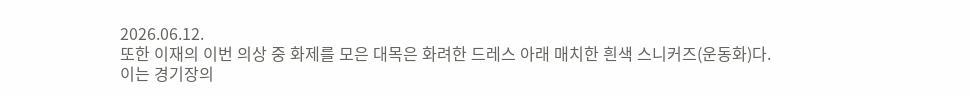2026.06.12.
또한 이재의 이번 의상 중 화제를 모은 대목은 화려한 드레스 아래 매치한 흰색 스니커즈(운동화)다.
이는 경기장의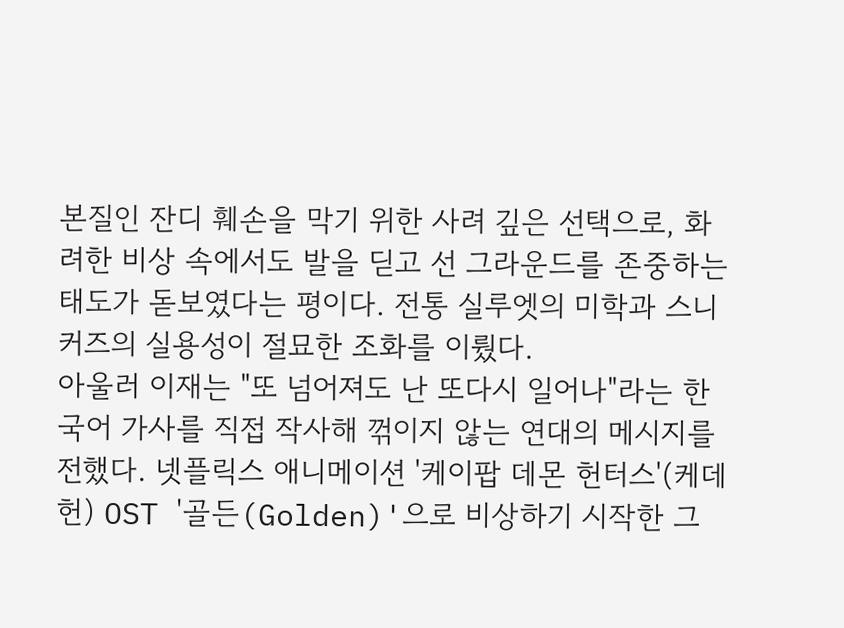본질인 잔디 훼손을 막기 위한 사려 깊은 선택으로, 화려한 비상 속에서도 발을 딛고 선 그라운드를 존중하는 태도가 돋보였다는 평이다. 전통 실루엣의 미학과 스니커즈의 실용성이 절묘한 조화를 이뤘다.
아울러 이재는 "또 넘어져도 난 또다시 일어나"라는 한국어 가사를 직접 작사해 꺾이지 않는 연대의 메시지를 전했다. 넷플릭스 애니메이션 '케이팝 데몬 헌터스'(케데헌) OST '골든(Golden)'으로 비상하기 시작한 그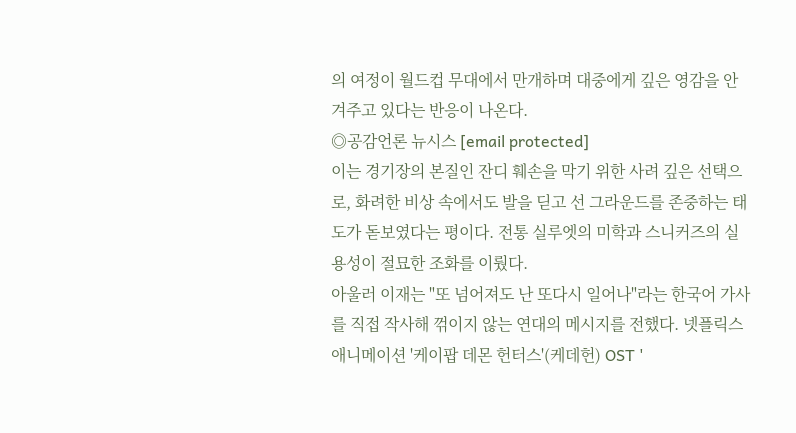의 여정이 월드컵 무대에서 만개하며 대중에게 깊은 영감을 안겨주고 있다는 반응이 나온다.
◎공감언론 뉴시스 [email protected]
이는 경기장의 본질인 잔디 훼손을 막기 위한 사려 깊은 선택으로, 화려한 비상 속에서도 발을 딛고 선 그라운드를 존중하는 태도가 돋보였다는 평이다. 전통 실루엣의 미학과 스니커즈의 실용성이 절묘한 조화를 이뤘다.
아울러 이재는 "또 넘어져도 난 또다시 일어나"라는 한국어 가사를 직접 작사해 꺾이지 않는 연대의 메시지를 전했다. 넷플릭스 애니메이션 '케이팝 데몬 헌터스'(케데헌) OST '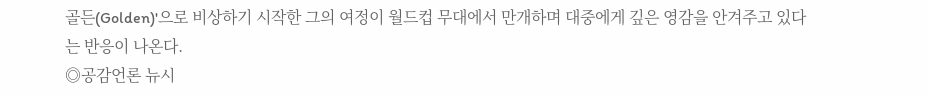골든(Golden)'으로 비상하기 시작한 그의 여정이 월드컵 무대에서 만개하며 대중에게 깊은 영감을 안겨주고 있다는 반응이 나온다.
◎공감언론 뉴시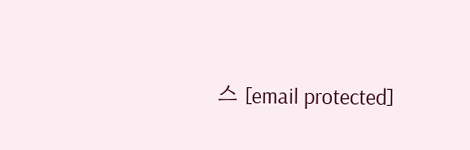스 [email protected]